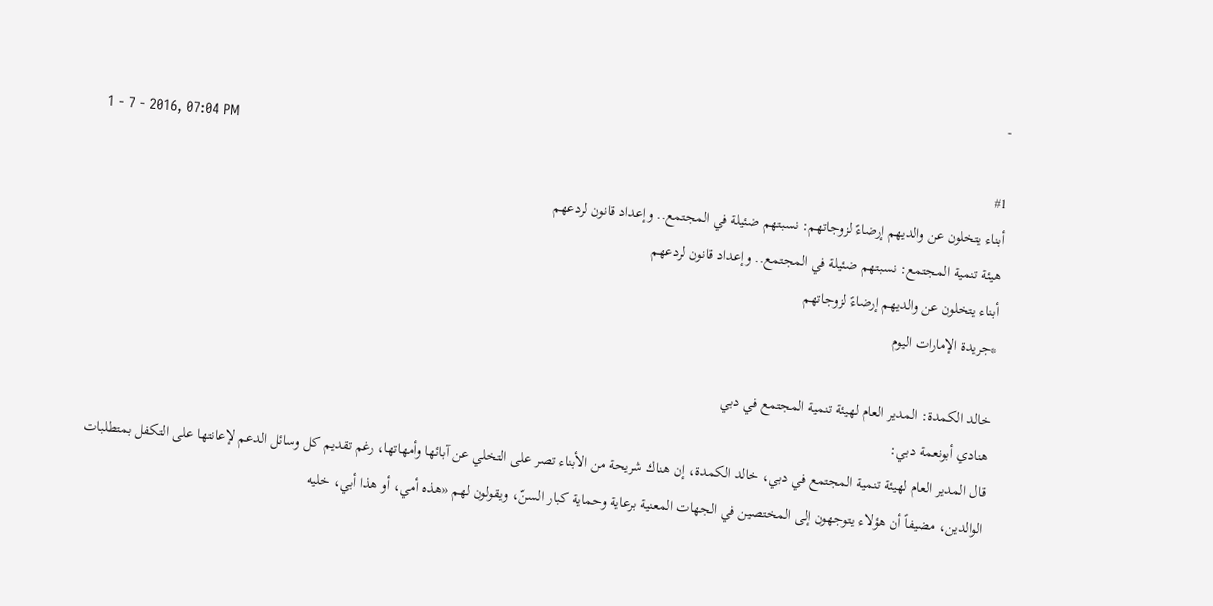-
1 - 7 - 2016, 07:04 PM
#1
أبناء يتخلون عن والديهم إرضاءً لزوجاتهم: نسبتهم ضئيلة في المجتمع.. وإعداد قانون لردعهم
هيئة تنمية المجتمع: نسبتهم ضئيلة في المجتمع.. وإعداد قانون لردعهم
أبناء يتخلون عن والديهم إرضاءً لزوجاتهم
*جريدة الإمارات اليوم

خالد الكمدة: المدير العام لهيئة تنمية المجتمع في دبي
هنادي أبونعمة دبي:
قال المدير العام لهيئة تنمية المجتمع في دبي، خالد الكمدة، إن هناك شريحة من الأبناء تصر على التخلي عن آبائها وأمهاتها، رغم تقديم كل وسائل الدعم لإعانتها على التكفل بمتطلبات الوالدين، مضيفاً أن هؤلاء يتوجهون إلى المختصين في الجهات المعنية برعاية وحماية كبار السنّ، ويقولون لهم «هذه أمي، أو هذا أبي، خليه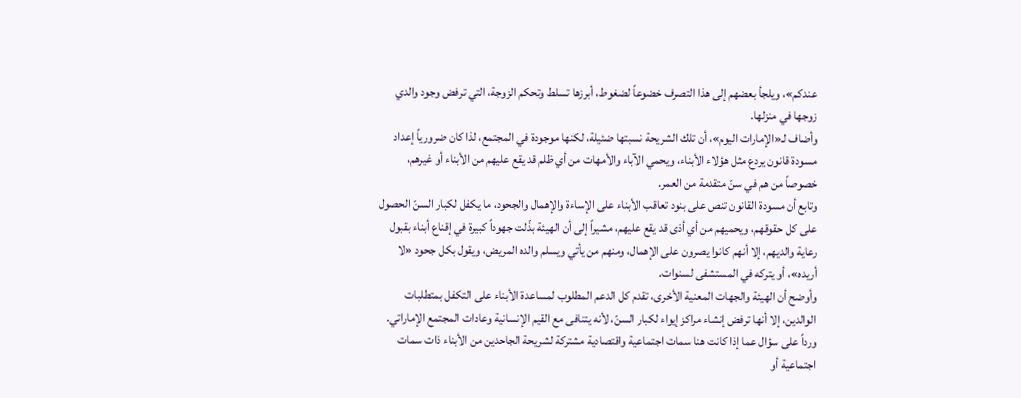عندكم»، ويلجأ بعضهم إلى هذا التصرف خضوعاً لضغوط، أبرزها تسلط وتحكم الزوجة، التي ترفض وجود والدي زوجها في منزلها.
وأضاف لـ«الإمارات اليوم»، أن تلك الشريحة نسبتها ضئيلة، لكنها موجودة في المجتمع، لذا كان ضرورياً إعداد مسودة قانون يردع مثل هؤلاء الأبناء، ويحمي الآباء والأمهات من أي ظلم قد يقع عليهم من الأبناء أو غيرهم، خصوصاً من هم في سنّ متقدمة من العمر.
وتابع أن مسودة القانون تنص على بنود تعاقب الأبناء على الإساءة والإهمال والجحود، ما يكفل لكبار السنّ الحصول على كل حقوقهم، ويحميهم من أي أذى قد يقع عليهم، مشيراً إلى أن الهيئة بذّلت جهوداً كبيرة في إقناع أبناء بقبول رعاية والديهم، إلا أنهم كانوا يصرون على الإهمال، ومنهم من يأتي ويسلم والده المريض، ويقول بكل جحود «لا أريده»، أو يتركه في المستشفى لسنوات.
وأوضح أن الهيئة والجهات المعنية الأخرى، تقدم كل الدعم المطلوب لمساعدة الأبناء على التكفل بمتطلبات الوالدين، إلا أنها ترفض إنشاء مراكز إيواء لكبار السنّ، لأنه يتنافى مع القيم الإنسانية وعادات المجتمع الإماراتي.
ورداً على سؤال عما إذا كانت هنا سمات اجتماعية واقتصادية مشتركة لشريحة الجاحدين من الأبناء ذات سمات اجتماعية أو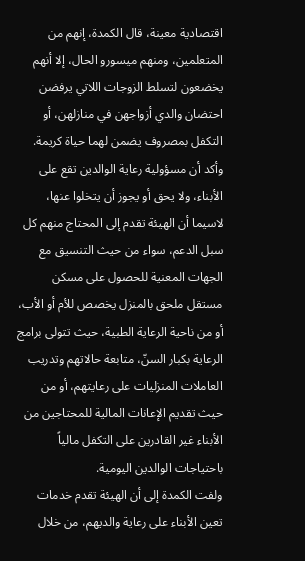اقتصادية معينة، قال الكمدة، إنهم من المتعلمين، ومنهم ميسورو الحال، إلا أنهم يخضعون لتسلط الزوجات اللاتي يرفضن احتضان والدي أزواجهن في منازلهن، أو التكفل بمصروف يضمن لهما حياة كريمة.
وأكد أن مسؤولية رعاية الوالدين تقع على الأبناء، ولا يحق أو يجوز أن يتخلوا عنها، لاسيما أن الهيئة تقدم إلى المحتاج منهم كل سبل الدعم، سواء من حيث التنسيق مع الجهات المعنية للحصول على مسكن مستقل ملحق بالمنزل يخصص للأم أو الأب، أو من ناحية الرعاية الطبية، حيث تتولى برامج الرعاية بكبار السنّ، متابعة حالاتهم وتدريب العاملات المنزليات على رعايتهم، أو من حيث تقديم الإعانات المالية للمحتاجين من الأبناء غير القادرين على التكفل مالياً باحتياجات الوالدين اليومية.
ولفت الكمدة إلى أن الهيئة تقدم خدمات تعين الأبناء على رعاية والديهم، من خلال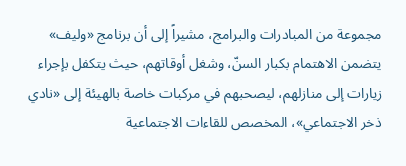مجموعة من المبادرات والبرامج، مشيراً إلى أن برنامج «وليف» يتضمن الاهتمام بكبار السنّ، وشغل أوقاتهم، حيث يتكفل بإجراء زيارات إلى منازلهم، ليصحبهم في مركبات خاصة بالهيئة إلى «نادي ذخر الاجتماعي»، المخصص للقاءات الاجتماعية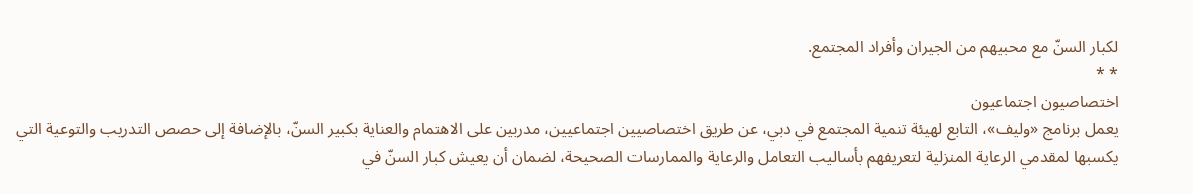لكبار السنّ مع محبيهم من الجيران وأفراد المجتمع.
* *
اختصاصيون اجتماعيون
يعمل برنامج «وليف»، التابع لهيئة تنمية المجتمع في دبي، عن طريق اختصاصيين اجتماعيين، مدربين على الاهتمام والعناية بكبير السنّ، بالإضافة إلى حصص التدريب والتوعية التي يكسبها لمقدمي الرعاية المنزلية لتعريفهم بأساليب التعامل والرعاية والممارسات الصحيحة، لضمان أن يعيش كبار السنّ في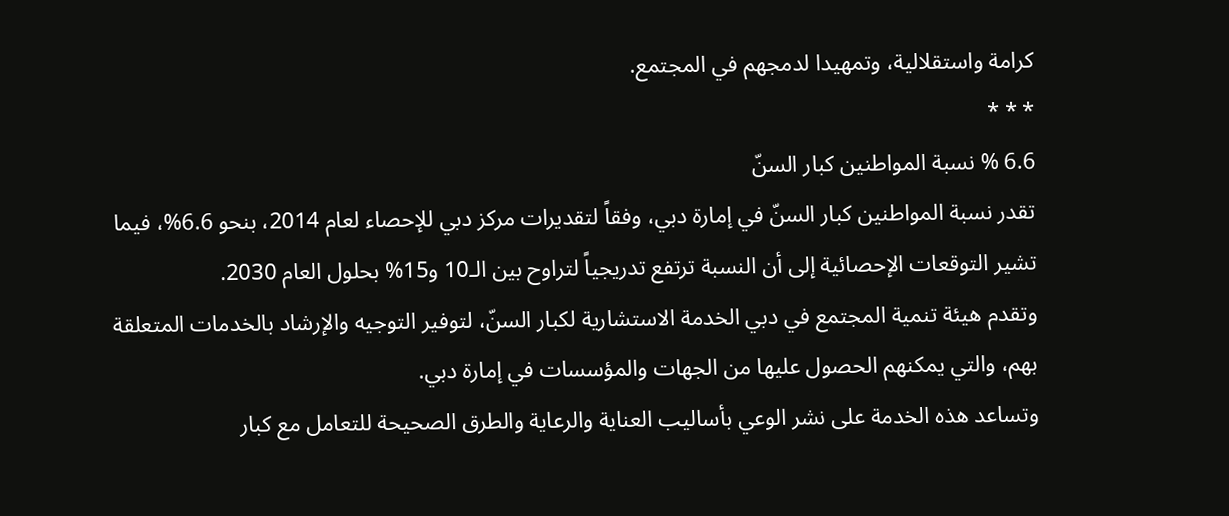كرامة واستقلالية، وتمهيدا لدمجهم في المجتمع.
* * *
6.6 % نسبة المواطنين كبار السنّ
تقدر نسبة المواطنين كبار السنّ في إمارة دبي، وفقاً لتقديرات مركز دبي للإحصاء لعام 2014، بنحو 6.6%، فيما تشير التوقعات الإحصائية إلى أن النسبة ترتفع تدريجياً لتراوح بين الـ10 و15% بحلول العام 2030.
وتقدم هيئة تنمية المجتمع في دبي الخدمة الاستشارية لكبار السنّ، لتوفير التوجيه والإرشاد بالخدمات المتعلقة بهم، والتي يمكنهم الحصول عليها من الجهات والمؤسسات في إمارة دبي.
وتساعد هذه الخدمة على نشر الوعي بأساليب العناية والرعاية والطرق الصحيحة للتعامل مع كبار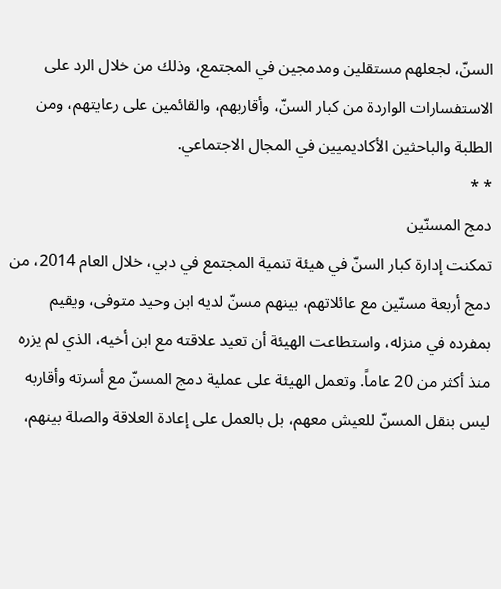السنّ، لجعلهم مستقلين ومدمجين في المجتمع، وذلك من خلال الرد على الاستفسارات الواردة من كبار السنّ، وأقاربهم، والقائمين على رعايتهم، ومن الطلبة والباحثين الأكاديميين في المجال الاجتماعي.
* *
دمج المسنّين
تمكنت إدارة كبار السنّ في هيئة تنمية المجتمع في دبي، خلال العام 2014، من دمج أربعة مسنّين مع عائلاتهم، بينهم مسنّ لديه ابن وحيد متوفى، ويقيم بمفرده في منزله، واستطاعت الهيئة أن تعيد علاقته مع ابن أخيه، الذي لم يزره منذ أكثر من 20 عاماً. وتعمل الهيئة على عملية دمج المسنّ مع أسرته وأقاربه ليس بنقل المسنّ للعيش معهم، بل بالعمل على إعادة العلاقة والصلة بينهم،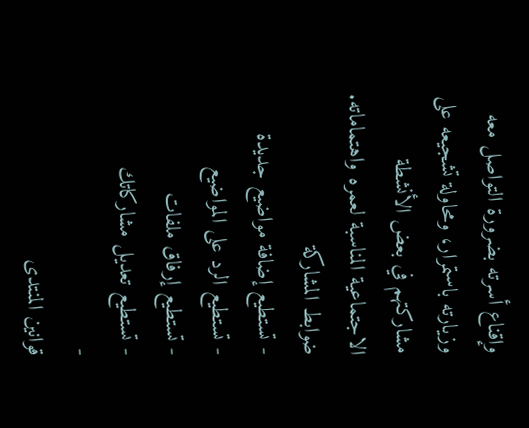وإقناع أسرته بضرورة التواصل معه وزيارته باستمرار، ومحاولة تشجيعه على مشاركتهم في بعض الأنشطة الاجتماعية المناسبة لعمره واهتماماته.
ضوابط المشاركة
- تستطيع إضافة مواضيع جديدة
- تستطيع الرد على المواضيع
- تستطيع إرفاق ملفات
- تستطيع تعديل مشاركاتك
-
قوانين المنتدى